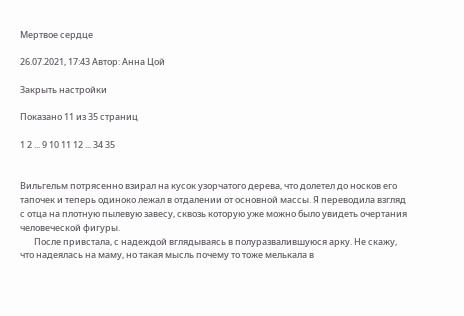Мертвое сердце

26.07.2021, 17:43 Автор: Анна Цой

Закрыть настройки

Показано 11 из 35 страниц

1 2 ... 9 10 11 12 ... 34 35


Вильгельм потрясенно взирал на кусок узорчатого дерева, что долетел до носков его тапочек и теперь одиноко лежал в отдалении от основной массы. Я переводила взгляд с отца на плотную пылевую завесу, сквозь которую уже можно было увидеть очертания человеческой фигуры.
       После привстала, с надеждой вглядываясь в полуразвалившуюся арку. Не скажу, что надеялась на маму, но такая мысль почему то тоже мелькала в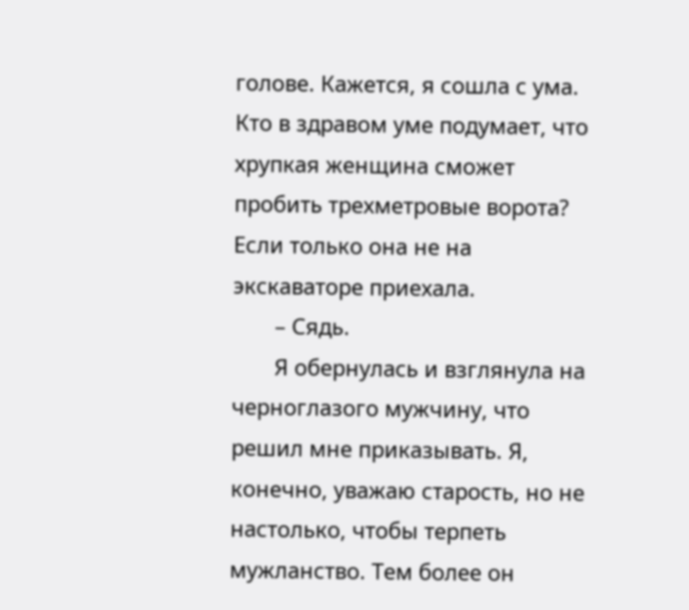голове. Кажется, я сошла с ума. Кто в здравом уме подумает, что хрупкая женщина сможет пробить трехметровые ворота? Если только она не на экскаваторе приехала.
       – Сядь.
       Я обернулась и взглянула на черноглазого мужчину, что решил мне приказывать. Я, конечно, уважаю старость, но не настолько, чтобы терпеть мужланство. Тем более он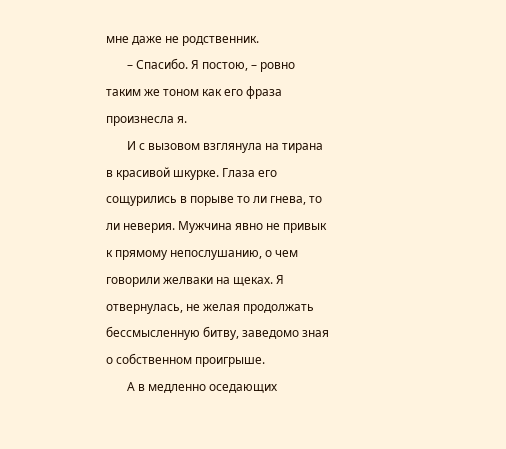мне даже не родственник.
       – Спасибо. Я постою, – ровно таким же тоном как его фраза произнесла я.
       И с вызовом взглянула на тирана в красивой шкурке. Глаза его сощурились в порыве то ли гнева, то ли неверия. Мужчина явно не привык к прямому непослушанию, о чем говорили желваки на щеках. Я отвернулась, не желая продолжать бессмысленную битву, заведомо зная о собственном проигрыше.
       А в медленно оседающих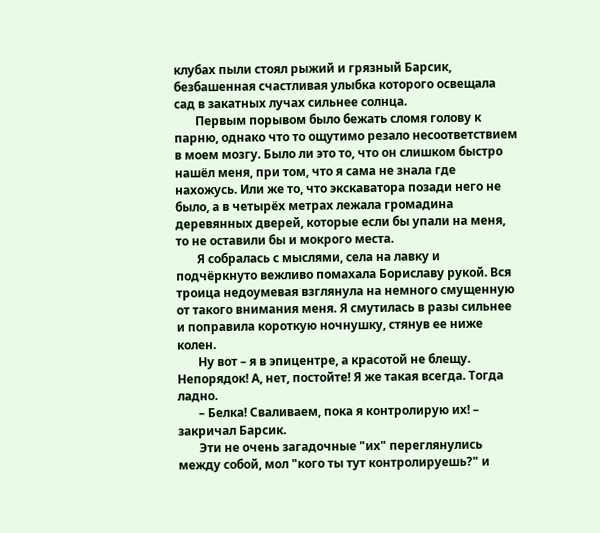клубах пыли стоял рыжий и грязный Барсик, безбашенная счастливая улыбка которого освещала сад в закатных лучах сильнее солнца.
       Первым порывом было бежать сломя голову к парню, однако что то ощутимо резало несоответствием в моем мозгу. Было ли это то, что он слишком быстро нашёл меня, при том, что я сама не знала где нахожусь. Или же то, что экскаватора позади него не было, а в четырёх метрах лежала громадина деревянных дверей, которые если бы упали на меня, то не оставили бы и мокрого места.
       Я собралась с мыслями, села на лавку и подчёркнуто вежливо помахала Бориславу рукой. Вся троица недоумевая взглянула на немного смущенную от такого внимания меня. Я смутилась в разы сильнее и поправила короткую ночнушку, стянув ее ниже колен.
       Ну вот – я в эпицентре, а красотой не блещу. Непорядок! А, нет, постойте! Я же такая всегда. Тогда ладно.
       – Белка! Сваливаем, пока я контролирую их! – закричал Барсик.
       Эти не очень загадочные "их" переглянулись между собой, мол "кого ты тут контролируешь?" и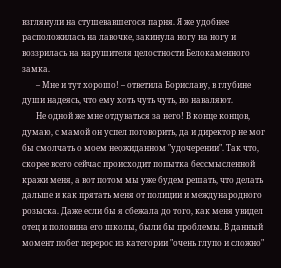взглянули на стушевавшегося парня. Я же удобнее расположилась на лавочке, закинула ногу на ногу и воззрилась на нарушителя целостности Белокаменного замка.
       – Мне и тут хорошо! – ответила Бориславу, в глубине души надеясь, что ему хоть чуть чуть, но наваляют.
       Не одной же мне отдуваться за него! В конце концов, думаю, с мамой он успел поговорить, да и директор не мог бы смолчать о моем неожиданном "удочерении". Так что, скорее всего сейчас происходит попытка бессмысленной кражи меня, а вот потом мы уже будем решать, что делать дальше и как прятать меня от полиции и международного розыска. Даже если бы я сбежала до того, как меня увидел отец и половина его школы, были бы проблемы. В данный момент побег перерос из категории "очень глупо и сложно"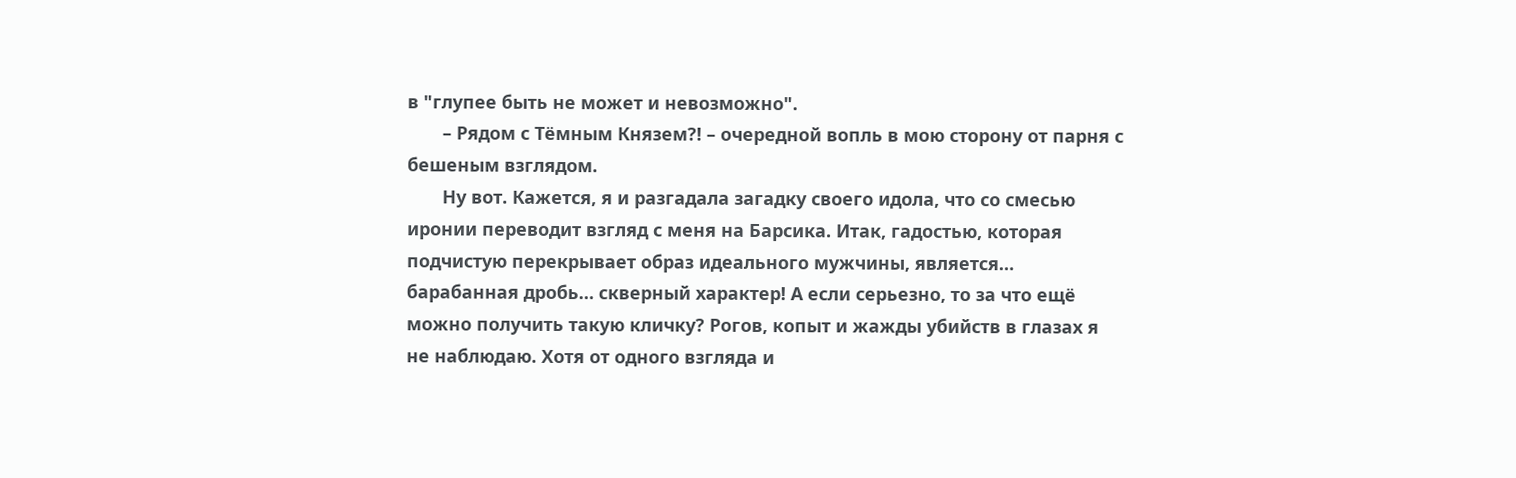в "глупее быть не может и невозможно".
       – Рядом с Тёмным Князем?! – очередной вопль в мою сторону от парня с бешеным взглядом.
       Ну вот. Кажется, я и разгадала загадку своего идола, что со смесью иронии переводит взгляд с меня на Барсика. Итак, гадостью, которая подчистую перекрывает образ идеального мужчины, является… барабанная дробь… скверный характер! А если серьезно, то за что ещё можно получить такую кличку? Рогов, копыт и жажды убийств в глазах я не наблюдаю. Хотя от одного взгляда и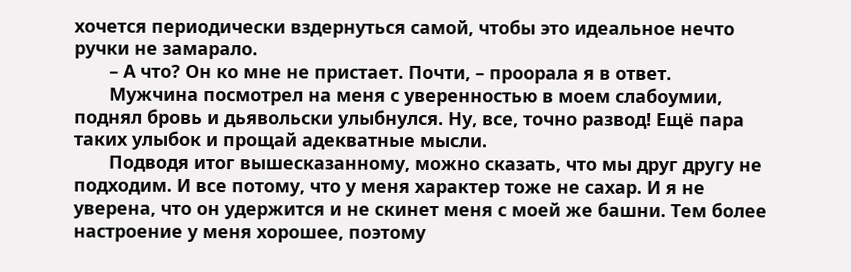хочется периодически вздернуться самой, чтобы это идеальное нечто ручки не замарало.
       – А что? Он ко мне не пристает. Почти, – проорала я в ответ.
       Мужчина посмотрел на меня с уверенностью в моем слабоумии, поднял бровь и дьявольски улыбнулся. Ну, все, точно развод! Ещё пара таких улыбок и прощай адекватные мысли.
       Подводя итог вышесказанному, можно сказать, что мы друг другу не подходим. И все потому, что у меня характер тоже не сахар. И я не уверена, что он удержится и не скинет меня с моей же башни. Тем более настроение у меня хорошее, поэтому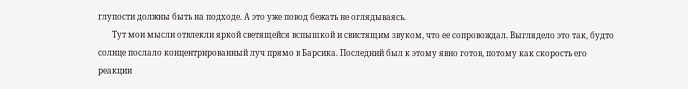глупости должны быть на подходе. А это уже повод бежать не оглядываясь.
       Тут мои мысли отвлекли яркой светящейся вспышкой и свистящим звуком, что ее сопровождал. Выглядело это так, будто солнце послало концентрированный луч прямо в Барсика. Последний был к этому явно готов, потому как скорость его реакции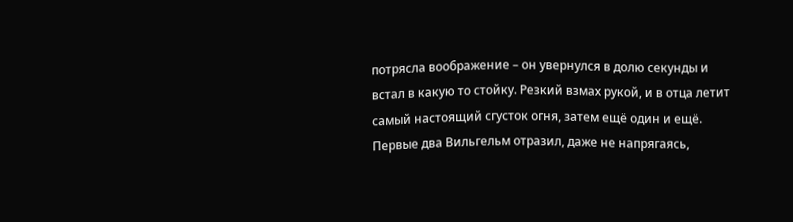потрясла воображение – он увернулся в долю секунды и встал в какую то стойку. Резкий взмах рукой, и в отца летит самый настоящий сгусток огня, затем ещё один и ещё. Первые два Вильгельм отразил, даже не напрягаясь,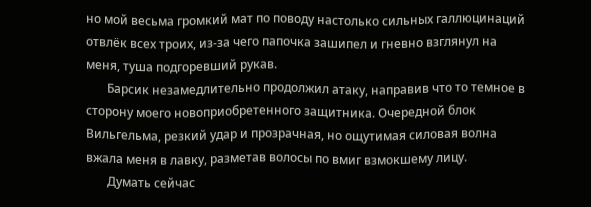но мой весьма громкий мат по поводу настолько сильных галлюцинаций отвлёк всех троих, из-за чего папочка зашипел и гневно взглянул на меня, туша подгоревший рукав.
       Барсик незамедлительно продолжил атаку, направив что то темное в сторону моего новоприобретенного защитника. Очередной блок Вильгельма, резкий удар и прозрачная, но ощутимая силовая волна вжала меня в лавку, разметав волосы по вмиг взмокшему лицу.
       Думать сейчас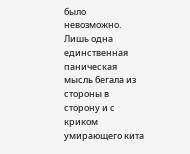было невозможно. Лишь одна единственная паническая мысль бегала из стороны в сторону и с криком умирающего кита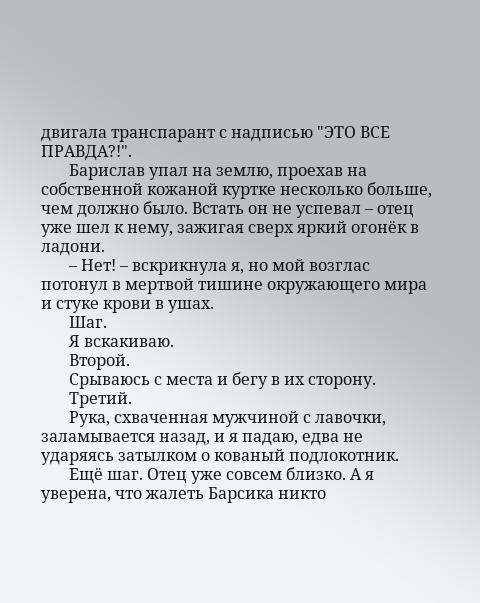двигала транспарант с надписью "ЭТО ВСЕ ПРАВДА?!".
       Барислав упал на землю, проехав на собственной кожаной куртке несколько больше, чем должно было. Встать он не успевал – отец уже шел к нему, зажигая сверх яркий огонёк в ладони.
       – Нет! – вскрикнула я, но мой возглас потонул в мертвой тишине окружающего мира и стуке крови в ушах.
       Шаг.
       Я вскакиваю.
       Второй.
       Срываюсь с места и бегу в их сторону.
       Третий.
       Рука, схваченная мужчиной с лавочки, заламывается назад, и я падаю, едва не ударяясь затылком о кованый подлокотник.
       Ещё шаг. Отец уже совсем близко. А я уверена, что жалеть Барсика никто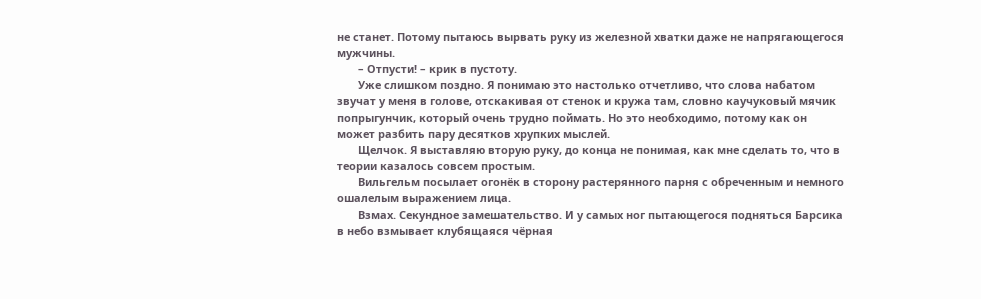не станет. Потому пытаюсь вырвать руку из железной хватки даже не напрягающегося мужчины.
       – Отпусти! – крик в пустоту.
       Уже слишком поздно. Я понимаю это настолько отчетливо, что слова набатом звучат у меня в голове, отскакивая от стенок и кружа там, словно каучуковый мячик попрыгунчик, который очень трудно поймать. Но это необходимо, потому как он может разбить пару десятков хрупких мыслей.
       Щелчок. Я выставляю вторую руку, до конца не понимая, как мне сделать то, что в теории казалось совсем простым.
       Вильгельм посылает огонёк в сторону растерянного парня с обреченным и немного ошалелым выражением лица.
       Взмах. Секундное замешательство. И у самых ног пытающегося подняться Барсика в небо взмывает клубящаяся чёрная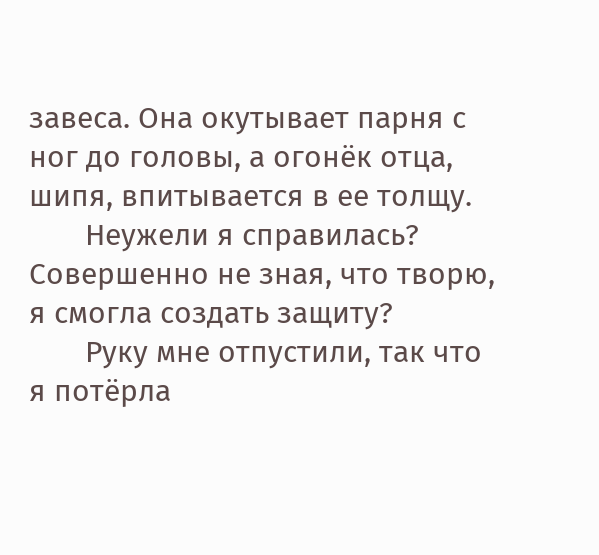завеса. Она окутывает парня с ног до головы, а огонёк отца, шипя, впитывается в ее толщу.
       Неужели я справилась? Совершенно не зная, что творю, я смогла создать защиту?
       Руку мне отпустили, так что я потёрла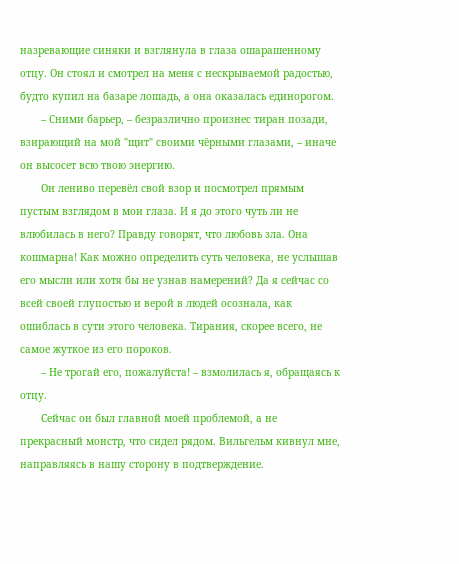назревающие синяки и взглянула в глаза ошарашенному отцу. Он стоял и смотрел на меня с нескрываемой радостью, будто купил на базаре лошадь, а она оказалась единорогом.
       – Сними барьер, – безразлично произнес тиран позади, взирающий на мой "щит" своими чёрными глазами, – иначе он высосет всю твою энергию.
       Он лениво перевёл свой взор и посмотрел прямым пустым взглядом в мои глаза. И я до этого чуть ли не влюбилась в него? Правду говорят, что любовь зла. Она кошмарна! Как можно определить суть человека, не услышав его мысли или хотя бы не узнав намерений? Да я сейчас со всей своей глупостью и верой в людей осознала, как ошиблась в сути этого человека. Тирания, скорее всего, не самое жуткое из его пороков.
       – Не трогай его, пожалуйста! – взмолилась я, обращаясь к отцу.
       Сейчас он был главной моей проблемой, а не прекрасный монстр, что сидел рядом. Вильгельм кивнул мне, направляясь в нашу сторону в подтверждение.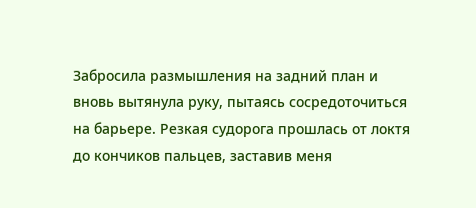Забросила размышления на задний план и вновь вытянула руку, пытаясь сосредоточиться на барьере. Резкая судорога прошлась от локтя до кончиков пальцев, заставив меня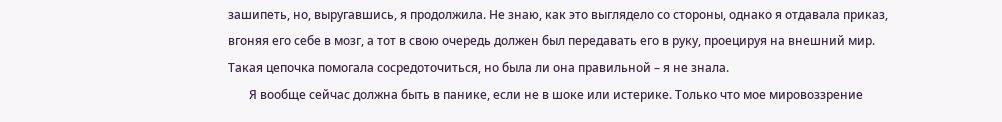зашипеть, но, выругавшись, я продолжила. Не знаю, как это выглядело со стороны, однако я отдавала приказ, вгоняя его себе в мозг, а тот в свою очередь должен был передавать его в руку, проецируя на внешний мир. Такая цепочка помогала сосредоточиться, но была ли она правильной – я не знала.
       Я вообще сейчас должна быть в панике, если не в шоке или истерике. Только что мое мировоззрение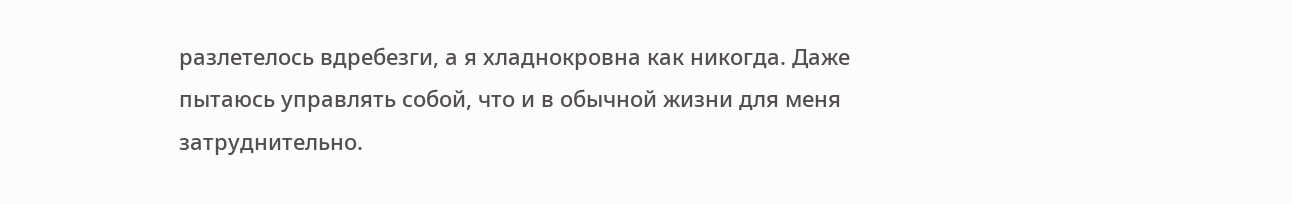разлетелось вдребезги, а я хладнокровна как никогда. Даже пытаюсь управлять собой, что и в обычной жизни для меня затруднительно.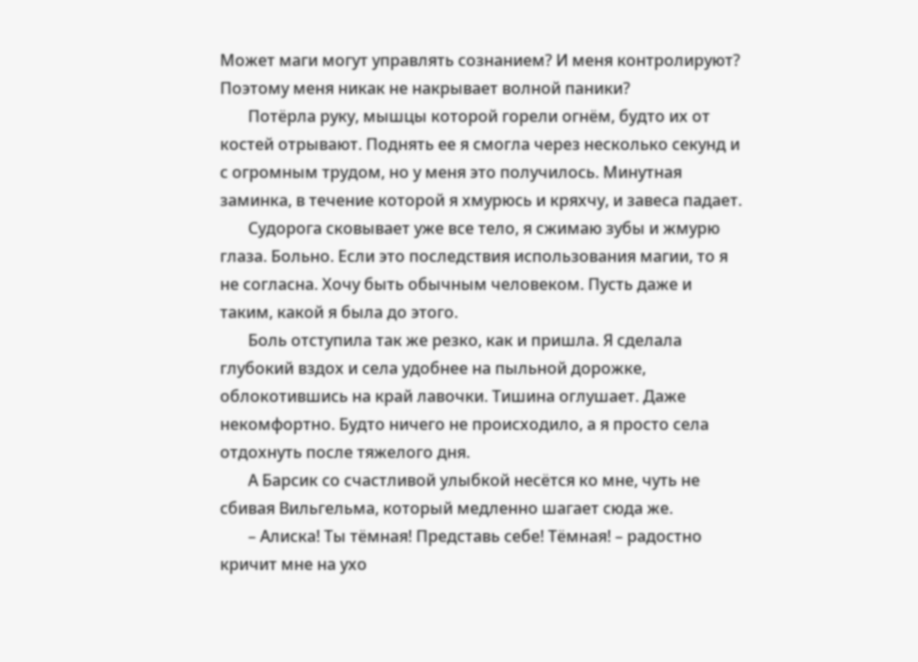Может маги могут управлять сознанием? И меня контролируют? Поэтому меня никак не накрывает волной паники?
       Потёрла руку, мышцы которой горели огнём, будто их от костей отрывают. Поднять ее я смогла через несколько секунд и с огромным трудом, но у меня это получилось. Минутная заминка, в течение которой я хмурюсь и кряхчу, и завеса падает.
       Судорога сковывает уже все тело, я сжимаю зубы и жмурю глаза. Больно. Если это последствия использования магии, то я не согласна. Хочу быть обычным человеком. Пусть даже и таким, какой я была до этого.
       Боль отступила так же резко, как и пришла. Я сделала глубокий вздох и села удобнее на пыльной дорожке, облокотившись на край лавочки. Тишина оглушает. Даже некомфортно. Будто ничего не происходило, а я просто села отдохнуть после тяжелого дня.
       А Барсик со счастливой улыбкой несётся ко мне, чуть не сбивая Вильгельма, который медленно шагает сюда же.
       – Алиска! Ты тёмная! Представь себе! Тёмная! – радостно кричит мне на ухо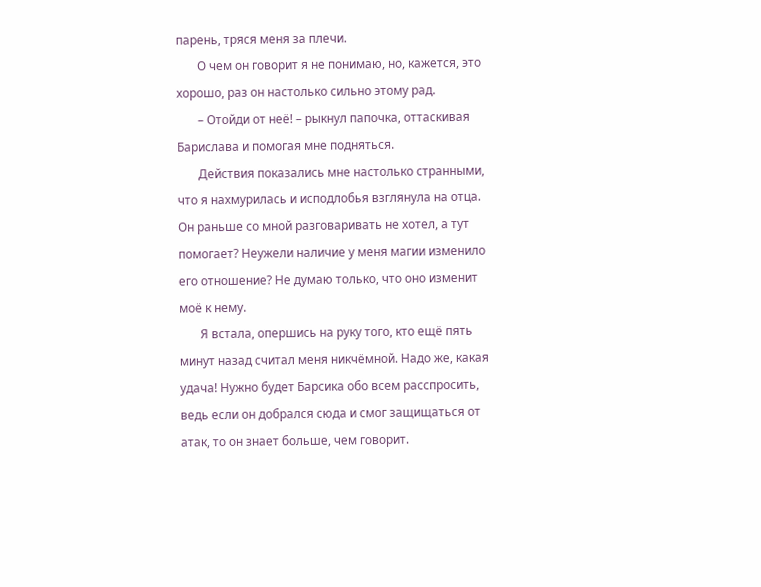парень, тряся меня за плечи.
       О чем он говорит я не понимаю, но, кажется, это хорошо, раз он настолько сильно этому рад.
       – Отойди от неё! – рыкнул папочка, оттаскивая Барислава и помогая мне подняться.
       Действия показались мне настолько странными, что я нахмурилась и исподлобья взглянула на отца. Он раньше со мной разговаривать не хотел, а тут помогает? Неужели наличие у меня магии изменило его отношение? Не думаю только, что оно изменит моё к нему.
       Я встала, опершись на руку того, кто ещё пять минут назад считал меня никчёмной. Надо же, какая удача! Нужно будет Барсика обо всем расспросить, ведь если он добрался сюда и смог защищаться от атак, то он знает больше, чем говорит.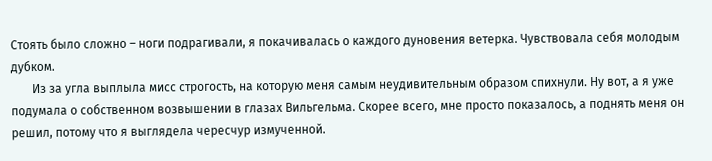Стоять было сложно – ноги подрагивали, я покачивалась о каждого дуновения ветерка. Чувствовала себя молодым дубком.
       Из за угла выплыла мисс строгость, на которую меня самым неудивительным образом спихнули. Ну вот, а я уже подумала о собственном возвышении в глазах Вильгельма. Скорее всего, мне просто показалось, а поднять меня он решил, потому что я выглядела чересчур измученной.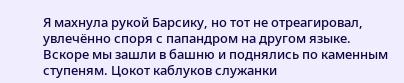Я махнула рукой Барсику, но тот не отреагировал, увлечённо споря с папандром на другом языке. Вскоре мы зашли в башню и поднялись по каменным ступеням. Цокот каблуков служанки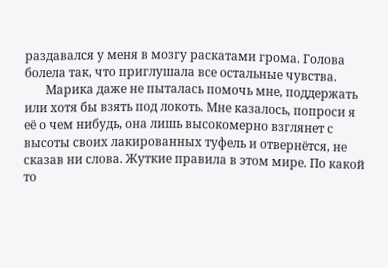раздавался у меня в мозгу раскатами грома. Голова болела так, что приглушала все остальные чувства.
       Марика даже не пыталась помочь мне, поддержать или хотя бы взять под локоть. Мне казалось, попроси я её о чем нибудь, она лишь высокомерно взглянет с высоты своих лакированных туфель и отвернётся, не сказав ни слова. Жуткие правила в этом мире. По какой то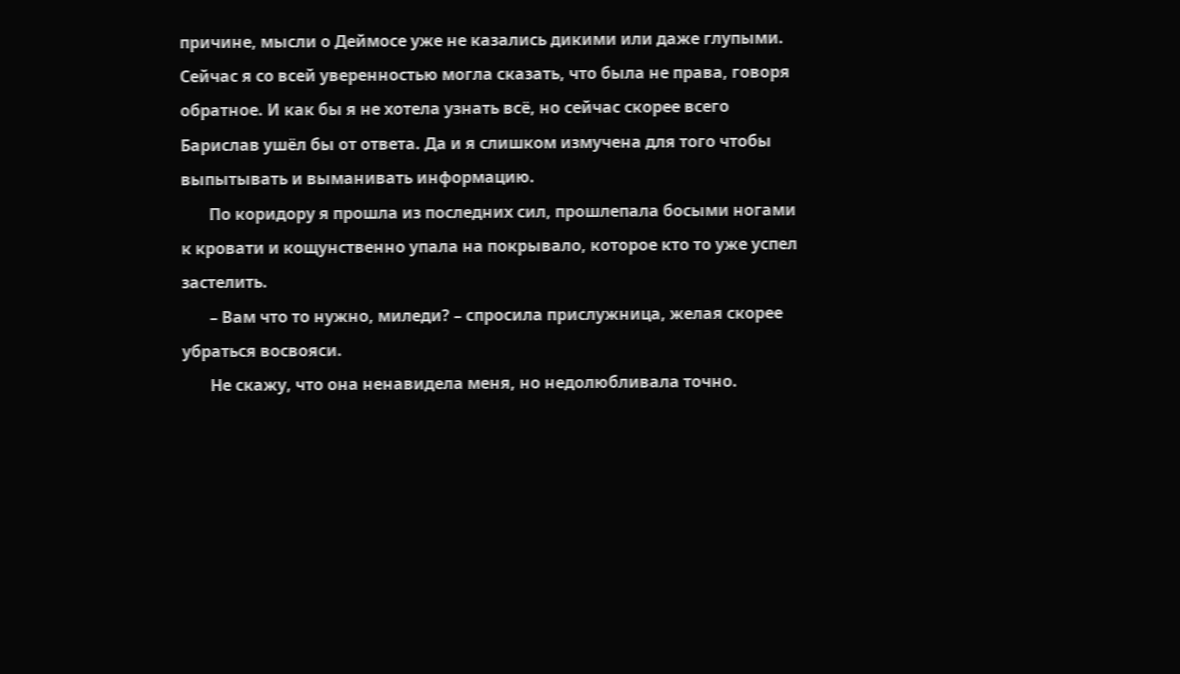причине, мысли о Деймосе уже не казались дикими или даже глупыми. Сейчас я со всей уверенностью могла сказать, что была не права, говоря обратное. И как бы я не хотела узнать всё, но сейчас скорее всего Барислав ушёл бы от ответа. Да и я слишком измучена для того чтобы выпытывать и выманивать информацию.
       По коридору я прошла из последних сил, прошлепала босыми ногами к кровати и кощунственно упала на покрывало, которое кто то уже успел застелить.
       – Вам что то нужно, миледи? – спросила прислужница, желая скорее убраться восвояси.
       Не скажу, что она ненавидела меня, но недолюбливала точно.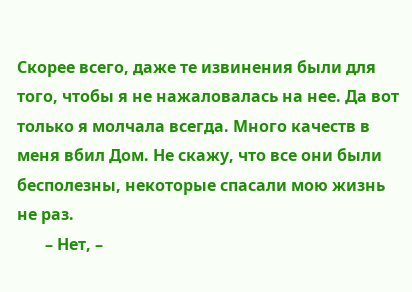Скорее всего, даже те извинения были для того, чтобы я не нажаловалась на нее. Да вот только я молчала всегда. Много качеств в меня вбил Дом. Не скажу, что все они были бесполезны, некоторые спасали мою жизнь не раз.
       – Нет, –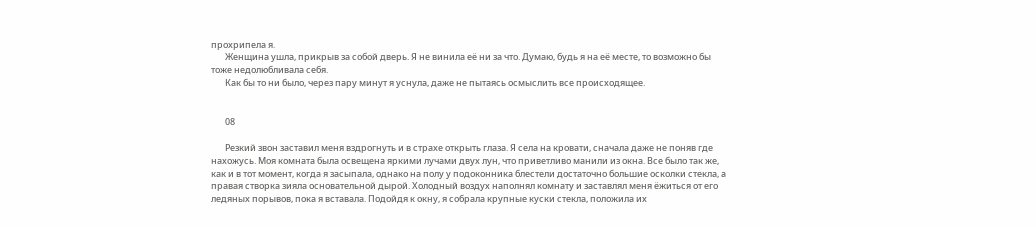прохрипела я.
       Женщина ушла, прикрыв за собой дверь. Я не винила её ни за что. Думаю, будь я на её месте, то возможно бы тоже недолюбливала себя.
       Как бы то ни было, через пару минут я уснула, даже не пытаясь осмыслить все происходящее.


       08

       Резкий звон заставил меня вздрогнуть и в страхе открыть глаза. Я села на кровати, сначала даже не поняв где нахожусь. Моя комната была освещена яркими лучами двух лун, что приветливо манили из окна. Все было так же, как и в тот момент, когда я засыпала, однако на полу у подоконника блестели достаточно большие осколки стекла, а правая створка зияла основательной дырой. Холодный воздух наполнял комнату и заставлял меня ёжиться от его ледяных порывов, пока я вставала. Подойдя к окну, я собрала крупные куски стекла, положила их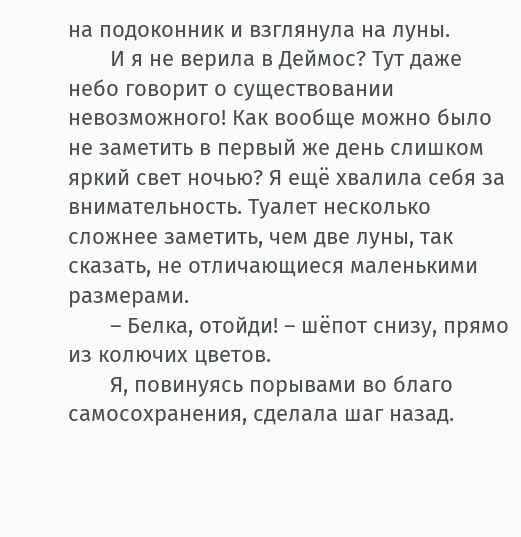на подоконник и взглянула на луны.
       И я не верила в Деймос? Тут даже небо говорит о существовании невозможного! Как вообще можно было не заметить в первый же день слишком яркий свет ночью? Я ещё хвалила себя за внимательность. Туалет несколько сложнее заметить, чем две луны, так сказать, не отличающиеся маленькими размерами.
       – Белка, отойди! – шёпот снизу, прямо из колючих цветов.
       Я, повинуясь порывами во благо самосохранения, сделала шаг назад.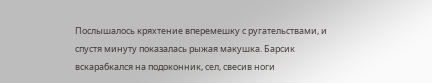Послышалось кряхтение вперемешку с ругательствами, и спустя минуту показалась рыжая макушка. Барсик вскарабкался на подоконник, сел, свесив ноги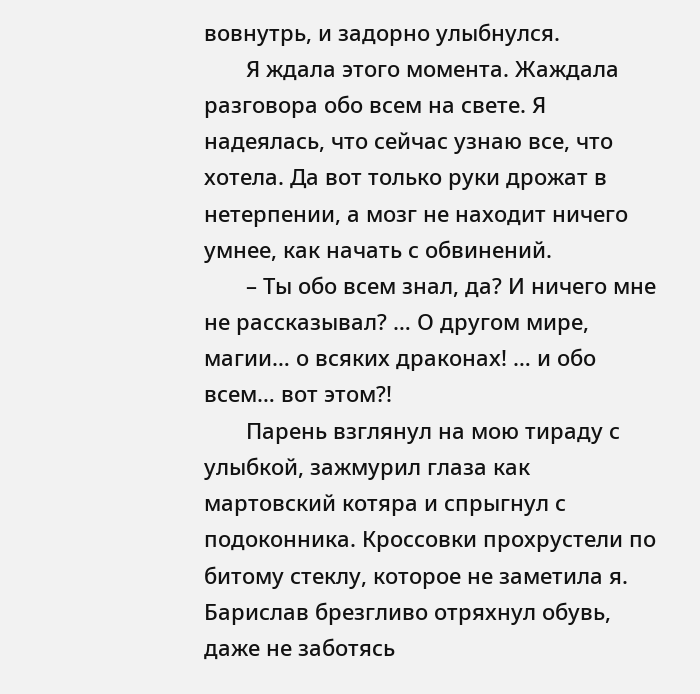вовнутрь, и задорно улыбнулся.
       Я ждала этого момента. Жаждала разговора обо всем на свете. Я надеялась, что сейчас узнаю все, что хотела. Да вот только руки дрожат в нетерпении, а мозг не находит ничего умнее, как начать с обвинений.
       – Ты обо всем знал, да? И ничего мне не рассказывал? … О другом мире, магии… о всяких драконах! … и обо всем… вот этом?!
       Парень взглянул на мою тираду с улыбкой, зажмурил глаза как мартовский котяра и спрыгнул с подоконника. Кроссовки прохрустели по битому стеклу, которое не заметила я. Барислав брезгливо отряхнул обувь, даже не заботясь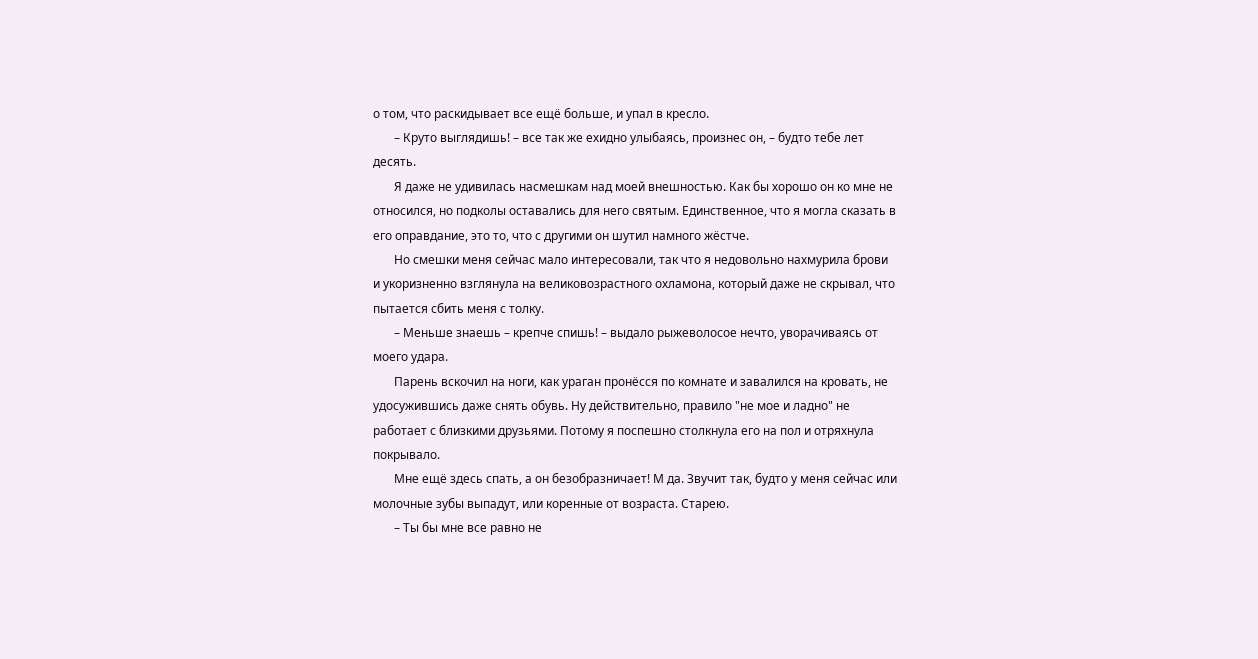о том, что раскидывает все ещё больше, и упал в кресло.
       – Круто выглядишь! – все так же ехидно улыбаясь, произнес он, – будто тебе лет десять.
       Я даже не удивилась насмешкам над моей внешностью. Как бы хорошо он ко мне не относился, но подколы оставались для него святым. Единственное, что я могла сказать в его оправдание, это то, что с другими он шутил намного жёстче.
       Но смешки меня сейчас мало интересовали, так что я недовольно нахмурила брови и укоризненно взглянула на великовозрастного охламона, который даже не скрывал, что пытается сбить меня с толку.
       – Меньше знаешь – крепче спишь! – выдало рыжеволосое нечто, уворачиваясь от моего удара.
       Парень вскочил на ноги, как ураган пронёсся по комнате и завалился на кровать, не удосужившись даже снять обувь. Ну действительно, правило "не мое и ладно" не работает с близкими друзьями. Потому я поспешно столкнула его на пол и отряхнула покрывало.
       Мне ещё здесь спать, а он безобразничает! М да. Звучит так, будто у меня сейчас или молочные зубы выпадут, или коренные от возраста. Старею.
       – Ты бы мне все равно не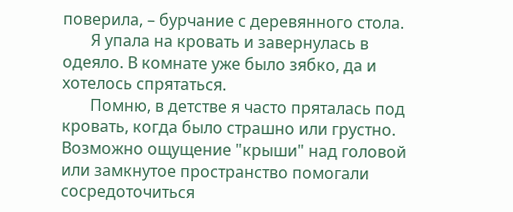поверила, – бурчание с деревянного стола.
       Я упала на кровать и завернулась в одеяло. В комнате уже было зябко, да и хотелось спрятаться.
       Помню, в детстве я часто пряталась под кровать, когда было страшно или грустно. Возможно ощущение "крыши" над головой или замкнутое пространство помогали сосредоточиться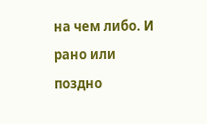на чем либо. И рано или поздно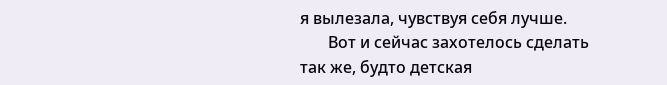я вылезала, чувствуя себя лучше.
       Вот и сейчас захотелось сделать так же, будто детская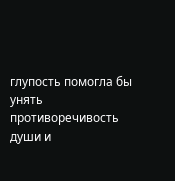глупость помогла бы унять противоречивость души и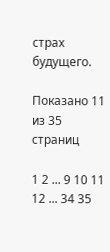страх будущего.

Показано 11 из 35 страниц

1 2 ... 9 10 11 12 ... 34 35